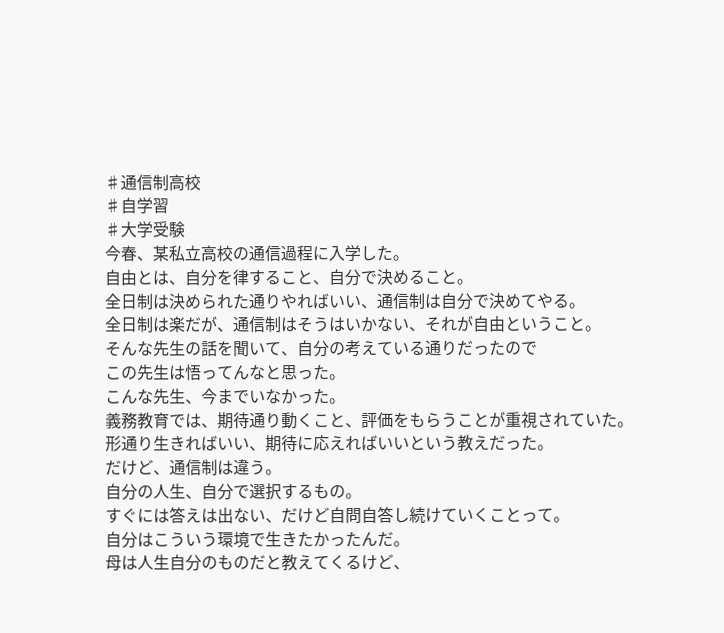♯通信制高校
♯自学習
♯大学受験
今春、某私立高校の通信過程に入学した。
自由とは、自分を律すること、自分で決めること。
全日制は決められた通りやればいい、通信制は自分で決めてやる。
全日制は楽だが、通信制はそうはいかない、それが自由ということ。
そんな先生の話を聞いて、自分の考えている通りだったので
この先生は悟ってんなと思った。
こんな先生、今までいなかった。
義務教育では、期待通り動くこと、評価をもらうことが重視されていた。
形通り生きればいい、期待に応えればいいという教えだった。
だけど、通信制は違う。
自分の人生、自分で選択するもの。
すぐには答えは出ない、だけど自問自答し続けていくことって。
自分はこういう環境で生きたかったんだ。
母は人生自分のものだと教えてくるけど、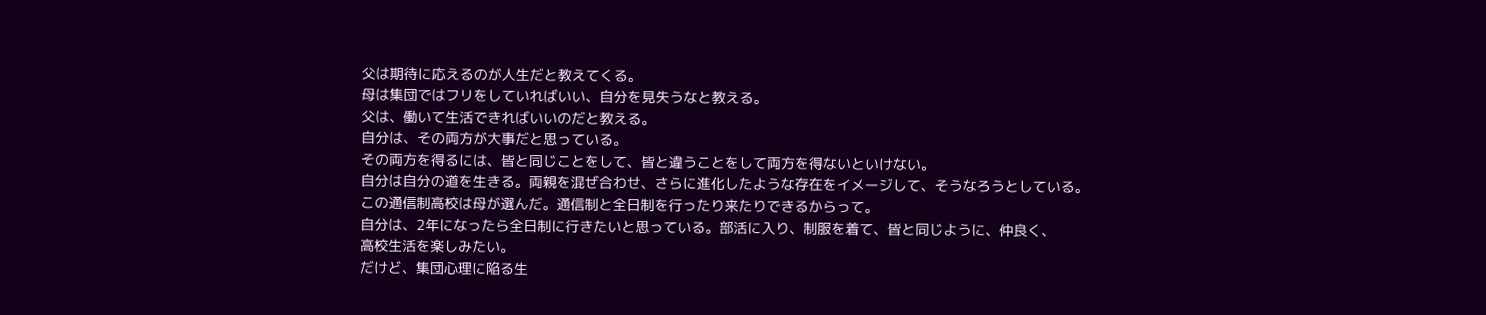父は期待に応えるのが人生だと教えてくる。
母は集団ではフリをしていればいい、自分を見失うなと教える。
父は、働いて生活できればいいのだと教える。
自分は、その両方が大事だと思っている。
その両方を得るには、皆と同じことをして、皆と違うことをして両方を得ないといけない。
自分は自分の道を生きる。両親を混ぜ合わせ、さらに進化したような存在をイメージして、そうなろうとしている。
この通信制高校は母が選んだ。通信制と全日制を行ったり来たりできるからって。
自分は、2年になったら全日制に行きたいと思っている。部活に入り、制服を着て、皆と同じように、仲良く、
高校生活を楽しみたい。
だけど、集団心理に陥る生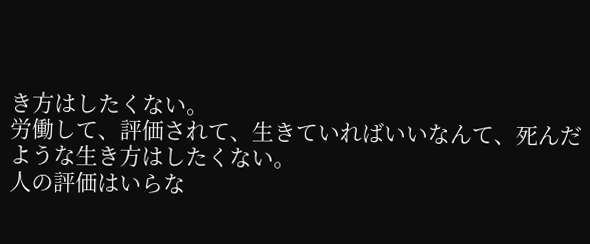き方はしたくない。
労働して、評価されて、生きていればいいなんて、死んだような生き方はしたくない。
人の評価はいらな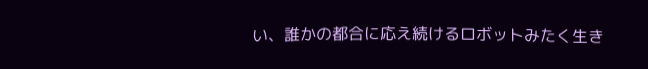い、誰かの都合に応え続けるロボットみたく生き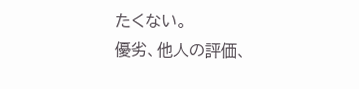たくない。
優劣、他人の評価、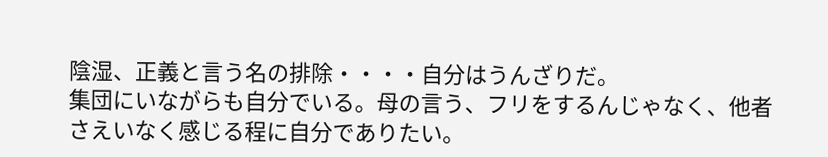陰湿、正義と言う名の排除・・・・自分はうんざりだ。
集団にいながらも自分でいる。母の言う、フリをするんじゃなく、他者さえいなく感じる程に自分でありたい。